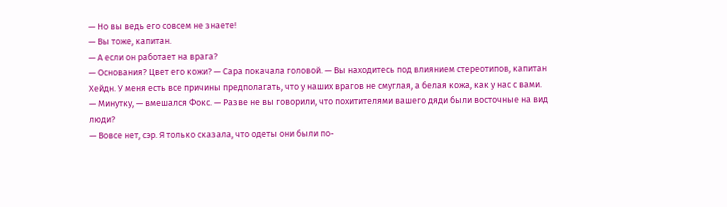— Но вы ведь его совсем не знаете!
— Вы тоже, капитан.
— А если он работает на врага?
— Основания? Цвет его кожи? — Сара покачала головой. — Вы находитесь под влиянием стереотипов, капитан Хейдн. У меня есть все причины предполагать, что у наших врагов не смуглая, а белая кожа, как у нас с вами.
— Минутку, — вмешался Фокс. — Разве не вы говорили, что похитителями вашего дяди были восточные на вид люди?
— Вовсе нет, сэр. Я только сказала, что одеты они были по-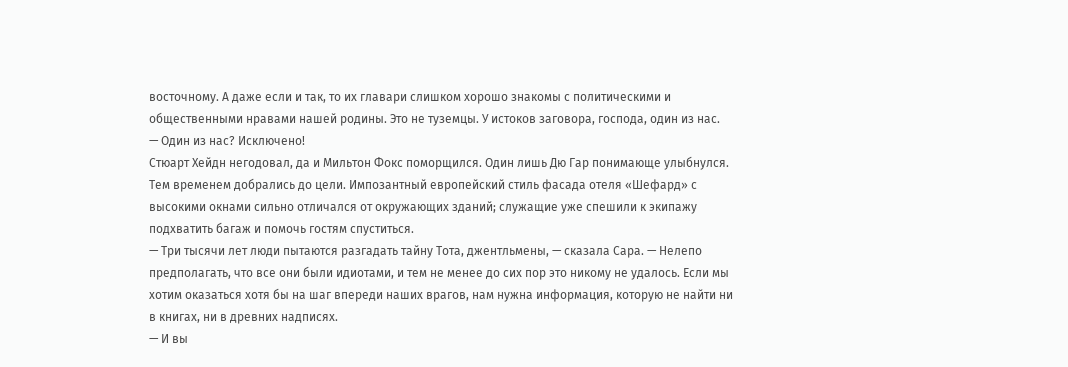восточному. А даже если и так, то их главари слишком хорошо знакомы с политическими и общественными нравами нашей родины. Это не туземцы. У истоков заговора, господа, один из нас.
— Один из нас? Исключено!
Стюарт Хейдн негодовал, да и Мильтон Фокс поморщился. Один лишь Дю Гар понимающе улыбнулся.
Тем временем добрались до цели. Импозантный европейский стиль фасада отеля «Шефард» с высокими окнами сильно отличался от окружающих зданий; служащие уже спешили к экипажу подхватить багаж и помочь гостям спуститься.
— Три тысячи лет люди пытаются разгадать тайну Тота, джентльмены, — сказала Сара. — Нелепо предполагать, что все они были идиотами, и тем не менее до сих пор это никому не удалось. Если мы хотим оказаться хотя бы на шаг впереди наших врагов, нам нужна информация, которую не найти ни в книгах, ни в древних надписях.
— И вы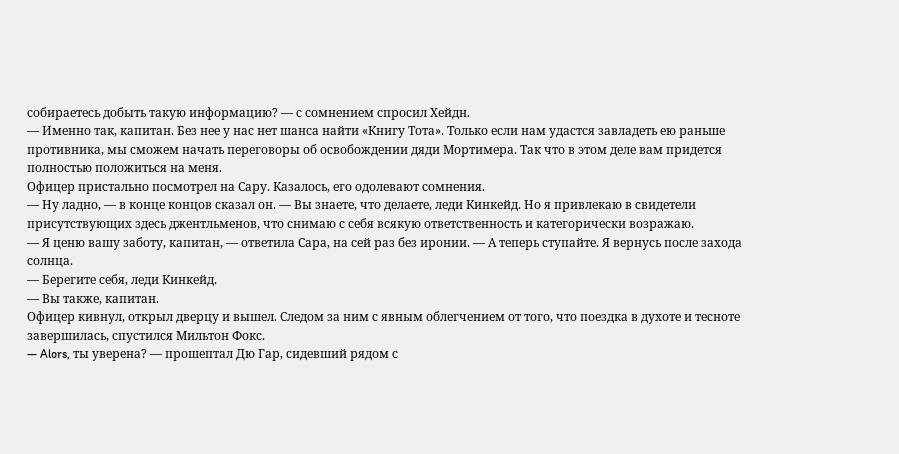собираетесь добыть такую информацию? — с сомнением спросил Хейдн.
— Именно так, капитан. Без нее у нас нет шанса найти «Книгу Тота». Только если нам удастся завладеть ею раньше противника, мы сможем начать переговоры об освобождении дяди Мортимера. Так что в этом деле вам придется полностью положиться на меня.
Офицер пристально посмотрел на Сару. Казалось, его одолевают сомнения.
— Ну ладно, — в конце концов сказал он. — Вы знаете, что делаете, леди Кинкейд. Но я привлекаю в свидетели присутствующих здесь джентльменов, что снимаю с себя всякую ответственность и категорически возражаю.
— Я ценю вашу заботу, капитан, — ответила Сара, на сей раз без иронии. — А теперь ступайте. Я вернусь после захода солнца.
— Берегите себя, леди Кинкейд.
— Вы также, капитан.
Офицер кивнул, открыл дверцу и вышел. Следом за ним с явным облегчением от того, что поездка в духоте и тесноте завершилась, спустился Мильтон Фокс.
— Alors, ты уверена? — прошептал Дю Гар, сидевший рядом с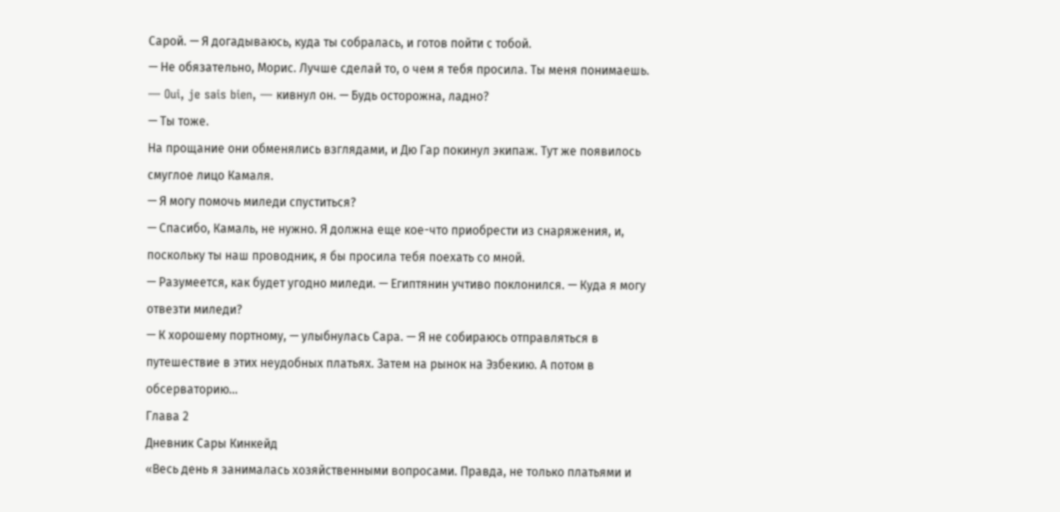Сарой. — Я догадываюсь, куда ты собралась, и готов пойти с тобой.
— Не обязательно, Морис. Лучше сделай то, о чем я тебя просила. Ты меня понимаешь.
— Oui, je sais bien, — кивнул он. — Будь осторожна, ладно?
— Ты тоже.
На прощание они обменялись взглядами, и Дю Гар покинул экипаж. Тут же появилось смуглое лицо Камаля.
— Я могу помочь миледи спуститься?
— Спасибо, Камаль, не нужно. Я должна еще кое-что приобрести из снаряжения, и, поскольку ты наш проводник, я бы просила тебя поехать со мной.
— Разумеется, как будет угодно миледи. — Египтянин учтиво поклонился. — Куда я могу отвезти миледи?
— К хорошему портному, — улыбнулась Сара. — Я не собираюсь отправляться в путешествие в этих неудобных платьях. Затем на рынок на Эзбекию. А потом в обсерваторию…
Глава 2
Дневник Сары Кинкейд
«Весь день я занималась хозяйственными вопросами. Правда, не только платьями и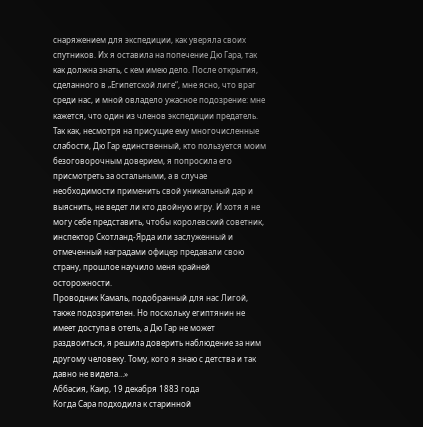снаряжением для экспедиции, как уверяла своих спутников. Их я оставила на попечение Дю Гара, так как должна знать, с кем имею дело. После открытия, сделанного в „Египетской лиге“, мне ясно, что враг среди нас, и мной овладело ужасное подозрение: мне кажется, что один из членов экспедиции предатель. Так как, несмотря на присущие ему многочисленные слабости, Дю Гар единственный, кто пользуется моим безоговорочным доверием, я попросила его присмотреть за остальными, а в случае необходимости применить свой уникальный дар и выяснить, не ведет ли кто двойную игру. И хотя я не могу себе представить, чтобы королевский советник, инспектор Скотланд-Ярда или заслуженный и отмеченный наградами офицер предавали свою страну, прошлое научило меня крайней осторожности.
Проводник Камаль, подобранный для нас Лигой, также подозрителен. Но поскольку египтянин не имеет доступа в отель, а Дю Гар не может раздвоиться, я решила доверить наблюдение за ним другому человеку. Тому, кого я знаю с детства и так давно не видела…»
Аббасия, Каир, 19 декабря 1883 года
Когда Сара подходила к старинной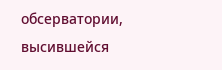обсерватории, высившейся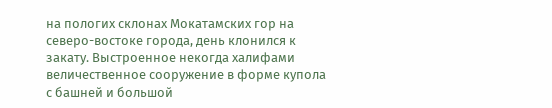на пологих склонах Мокатамских гор на северо-востоке города, день клонился к закату. Выстроенное некогда халифами величественное сооружение в форме купола с башней и большой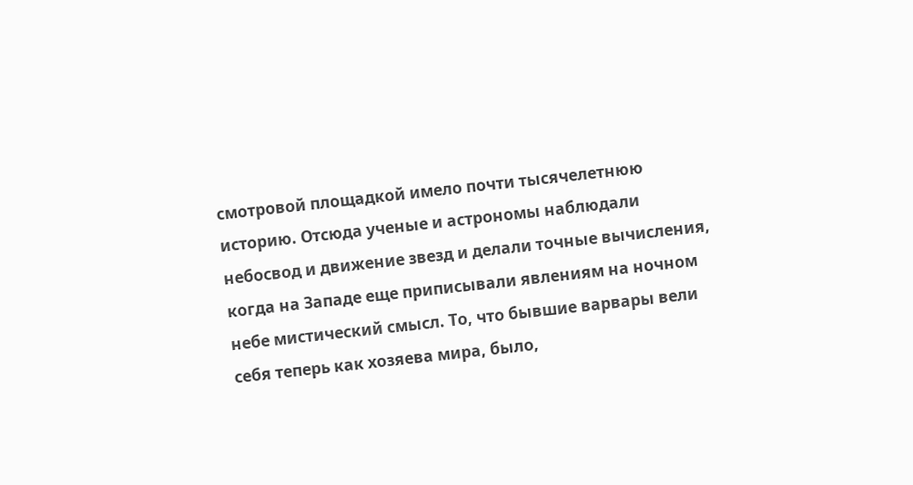смотровой площадкой имело почти тысячелетнюю историю. Отсюда ученые и астрономы наблюдали небосвод и движение звезд и делали точные вычисления, когда на Западе еще приписывали явлениям на ночном небе мистический смысл. То, что бывшие варвары вели себя теперь как хозяева мира, было,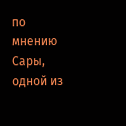по мнению Сары, одной из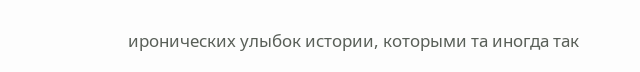иронических улыбок истории, которыми та иногда так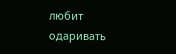любит одаривать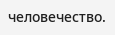человечество.